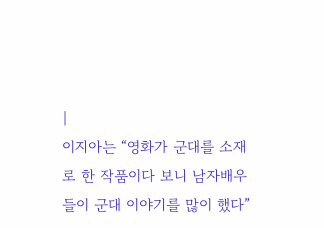|
이지아는 “영화가 군대를 소재로 한 작품이다 보니 남자배우들이 군대 이야기를 많이 했다”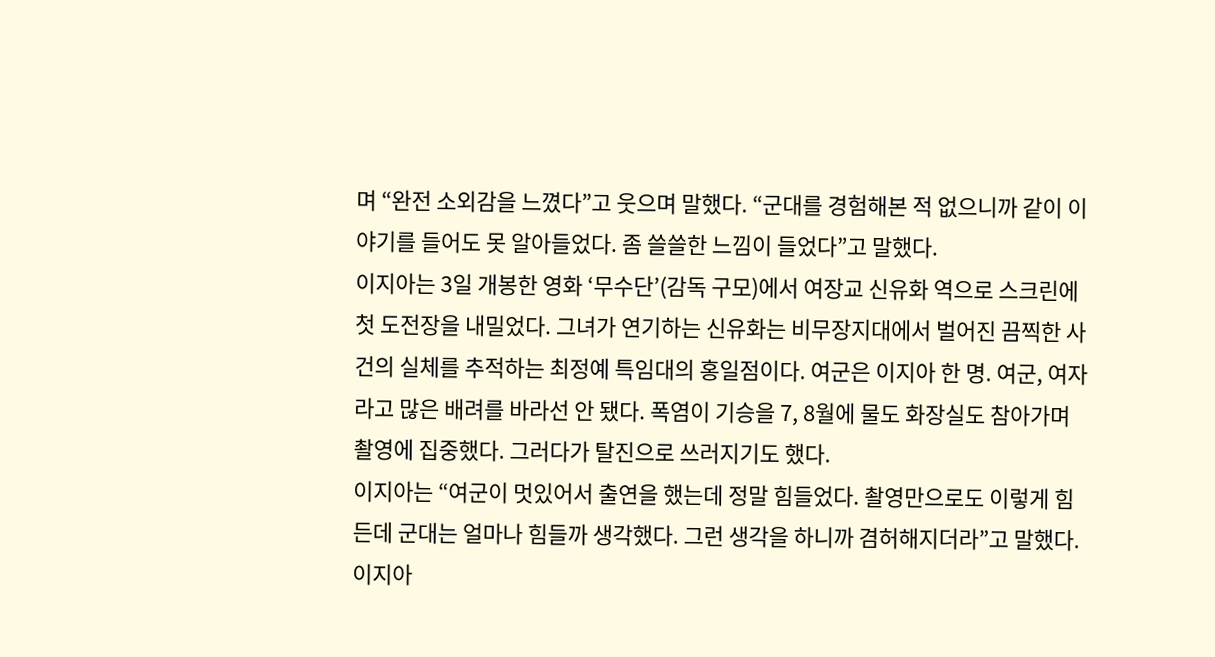며 “완전 소외감을 느꼈다”고 웃으며 말했다. “군대를 경험해본 적 없으니까 같이 이야기를 들어도 못 알아들었다. 좀 쓸쓸한 느낌이 들었다”고 말했다.
이지아는 3일 개봉한 영화 ‘무수단’(감독 구모)에서 여장교 신유화 역으로 스크린에 첫 도전장을 내밀었다. 그녀가 연기하는 신유화는 비무장지대에서 벌어진 끔찍한 사건의 실체를 추적하는 최정예 특임대의 홍일점이다. 여군은 이지아 한 명. 여군, 여자라고 많은 배려를 바라선 안 됐다. 폭염이 기승을 7, 8월에 물도 화장실도 참아가며 촬영에 집중했다. 그러다가 탈진으로 쓰러지기도 했다.
이지아는 “여군이 멋있어서 출연을 했는데 정말 힘들었다. 촬영만으로도 이렇게 힘든데 군대는 얼마나 힘들까 생각했다. 그런 생각을 하니까 겸허해지더라”고 말했다. 이지아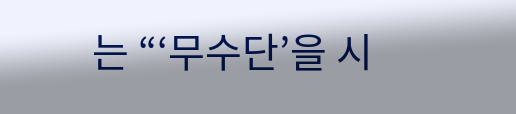는 “‘무수단’을 시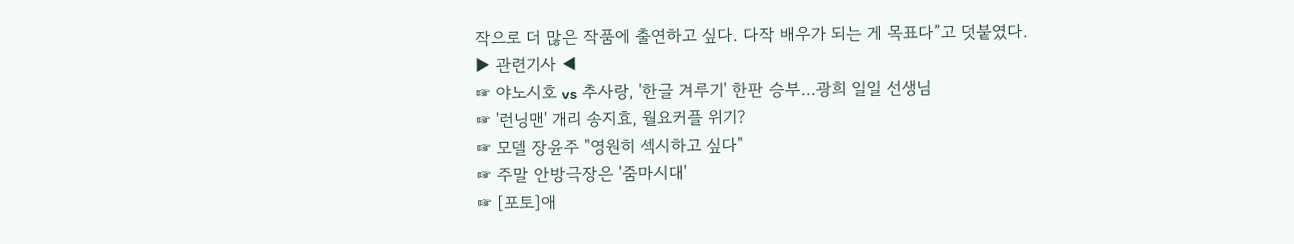작으로 더 많은 작품에 출연하고 싶다. 다작 배우가 되는 게 목표다”고 덧붙였다.
▶ 관련기사 ◀
☞ 야노시호 vs 추사랑, '한글 겨루기' 한판 승부…광희 일일 선생님
☞ '런닝맨' 개리 송지효, 월요커플 위기?
☞ 모델 장윤주 "영원히 섹시하고 싶다"
☞ 주말 안방극장은 '줌마시대'
☞ [포토]애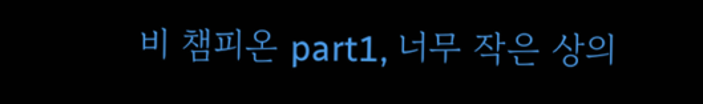비 챔피온 part1, 너무 작은 상의